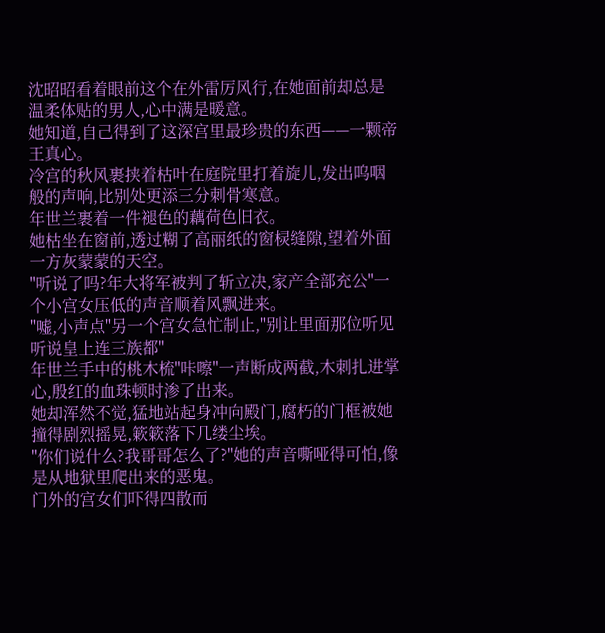沈昭昭看着眼前这个在外雷厉风行,在她面前却总是温柔体贴的男人,心中满是暖意。
她知道,自己得到了这深宫里最珍贵的东西——一颗帝王真心。
冷宫的秋风裹挟着枯叶在庭院里打着旋儿,发出呜咽般的声响,比别处更添三分刺骨寒意。
年世兰裹着一件褪色的藕荷色旧衣。
她枯坐在窗前,透过糊了高丽纸的窗棂缝隙,望着外面一方灰蒙蒙的天空。
"听说了吗?年大将军被判了斩立决,家产全部充公"一个小宫女压低的声音顺着风飘进来。
"嘘,小声点"另一个宫女急忙制止,"别让里面那位听见听说皇上连三族都"
年世兰手中的桃木梳"咔嚓"一声断成两截,木刺扎进掌心,殷红的血珠顿时渗了出来。
她却浑然不觉,猛地站起身冲向殿门,腐朽的门框被她撞得剧烈摇晃,簌簌落下几缕尘埃。
"你们说什么?我哥哥怎么了?"她的声音嘶哑得可怕,像是从地狱里爬出来的恶鬼。
门外的宫女们吓得四散而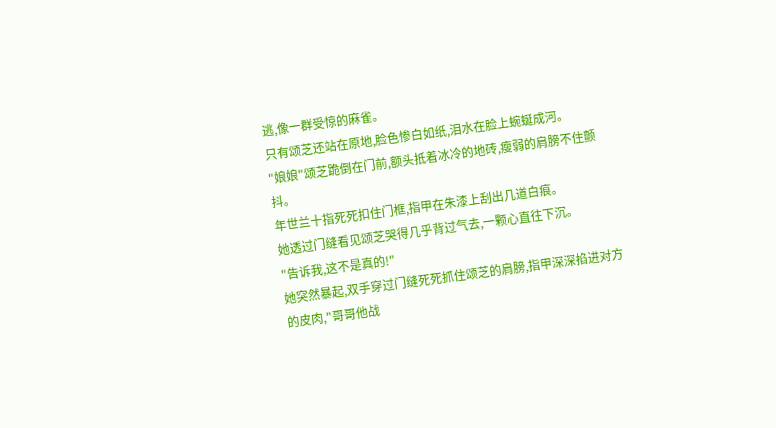逃,像一群受惊的麻雀。
只有颂芝还站在原地,脸色惨白如纸,泪水在脸上蜿蜒成河。
"娘娘"颂芝跪倒在门前,额头抵着冰冷的地砖,瘦弱的肩膀不住颤抖。
年世兰十指死死扣住门框,指甲在朱漆上刮出几道白痕。
她透过门缝看见颂芝哭得几乎背过气去,一颗心直往下沉。
"告诉我,这不是真的!"
她突然暴起,双手穿过门缝死死抓住颂芝的肩膀,指甲深深掐进对方的皮肉,"哥哥他战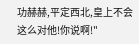功赫赫,平定西北,皇上不会这么对他!你说啊!"